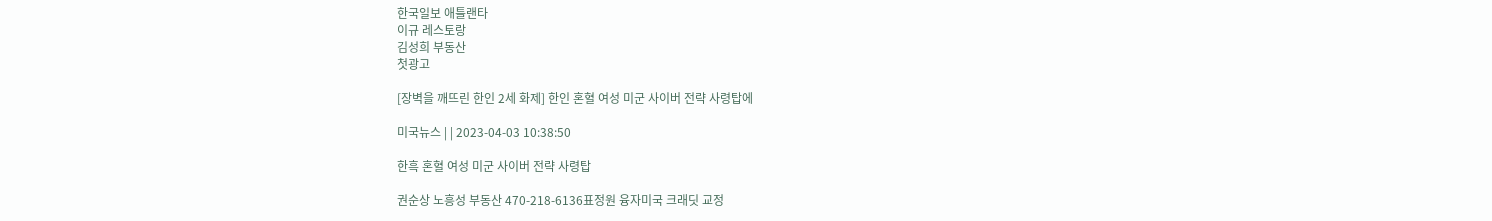한국일보 애틀랜타
이규 레스토랑
김성희 부동산
첫광고

[장벽을 깨뜨린 한인 2세 화제] 한인 혼혈 여성 미군 사이버 전략 사령탑에

미국뉴스 | | 2023-04-03 10:38:50

한흑 혼혈 여성 미군 사이버 전략 사령탑

권순상 노흥성 부동산 470-218-6136표정원 융자미국 크래딧 교정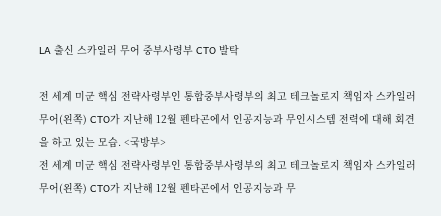LA 출신 스카일러 무어 중부사령부 CTO 발탁

전 세계 미군 핵심 전략사령부인 통합중부사령부의 최고 테크놀로지 책임자 스카일러 무어(왼쪽) CTO가 지난해 12월 펜타곤에서 인공지능과 무인시스템 전력에 대해 회견을 하고 있는 모습. <국방부>
전 세계 미군 핵심 전략사령부인 통합중부사령부의 최고 테크놀로지 책임자 스카일러 무어(왼쪽) CTO가 지난해 12월 펜타곤에서 인공지능과 무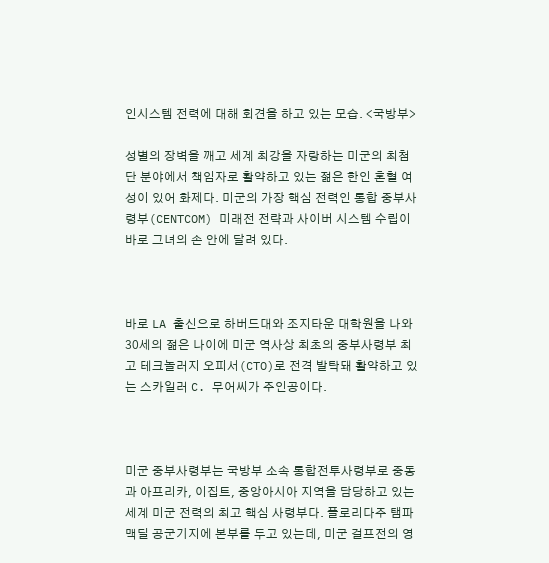인시스템 전력에 대해 회견을 하고 있는 모습. <국방부>

성별의 장벽을 깨고 세계 최강을 자랑하는 미군의 최첨단 분야에서 책임자로 활약하고 있는 젊은 한인 혼혈 여성이 있어 화제다. 미군의 가장 핵심 전력인 통합 중부사령부(CENTCOM) 미래전 전략과 사이버 시스템 수립이 바로 그녀의 손 안에 달려 있다.



바로 LA 출신으로 하버드대와 조지타운 대학원을 나와 30세의 젊은 나이에 미군 역사상 최초의 중부사령부 최고 테크놀러지 오피서(CTO)로 전격 발탁돼 활약하고 있는 스카일러 C. 무어씨가 주인공이다.



미군 중부사령부는 국방부 소속 통합전투사령부로 중동과 아프리카, 이집트, 중앙아시아 지역을 담당하고 있는 세계 미군 전력의 최고 핵심 사령부다. 플로리다주 탬파 맥딜 공군기지에 본부를 두고 있는데, 미군 걸프전의 영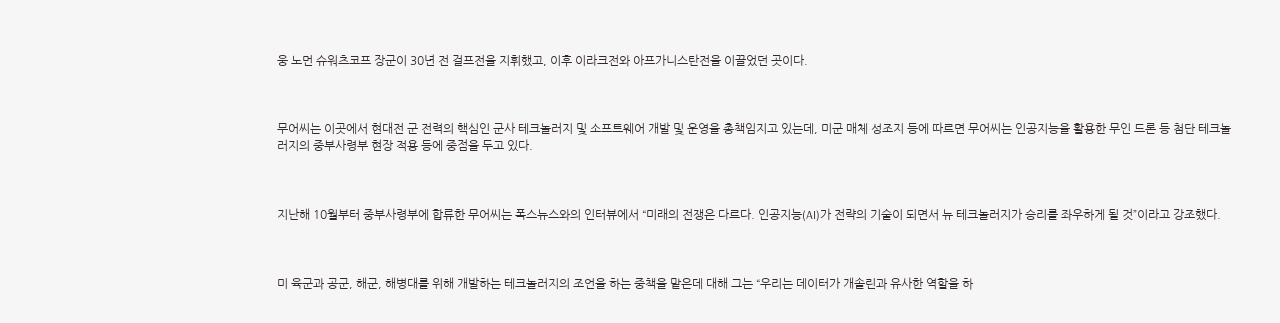웅 노먼 슈워츠코프 장군이 30년 전 걸프전을 지휘했고, 이후 이라크전와 아프가니스탄전을 이끌었던 곳이다.



무어씨는 이곳에서 현대전 군 전력의 핵심인 군사 테크놀러지 및 소프트웨어 개발 및 운영을 총책임지고 있는데, 미군 매체 성조지 등에 따르면 무어씨는 인공지능을 활용한 무인 드론 등 첨단 테크놀러지의 중부사령부 현장 적용 등에 중점을 두고 있다.



지난해 10월부터 중부사령부에 합류한 무어씨는 폭스뉴스와의 인터뷰에서 “미래의 전쟁은 다르다. 인공지능(AI)가 전략의 기술이 되면서 뉴 테크놀러지가 승리를 좌우하게 될 것”이라고 강조했다.



미 육군과 공군, 해군, 해병대를 위해 개발하는 테크놀러지의 조언을 하는 중책을 맡은데 대해 그는 “우리는 데이터가 개솔린과 유사한 역할을 하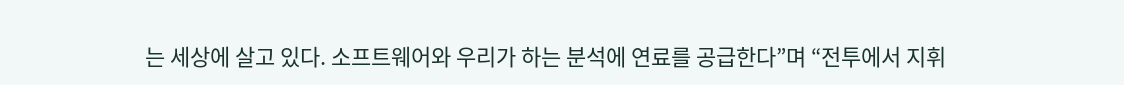는 세상에 살고 있다. 소프트웨어와 우리가 하는 분석에 연료를 공급한다”며 “전투에서 지휘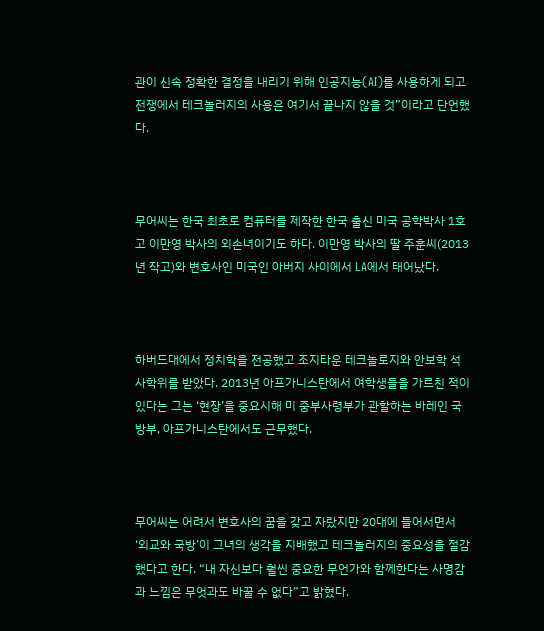관이 신속 정확한 결정을 내리기 위해 인공지능(AI)를 사용하게 되고 전쟁에서 테크놀러지의 사용은 여기서 끝나지 않을 것”이라고 단언했다.



무어씨는 한국 최초로 컴퓨터를 제작한 한국 출신 미국 공학박사 1호 고 이만영 박사의 외손녀이기도 하다. 이만영 박사의 딸 주훈씨(2013년 작고)와 변호사인 미국인 아버지 사이에서 LA에서 태어났다.



하버드대에서 정치학을 전공했고 조지타운 테크놀로지와 안보학 석사학위를 받았다. 2013년 아프가니스탄에서 여학생들을 가르친 적이 있다는 그는 ‘현장’을 중요시해 미 중부사령부가 관할하는 바레인 국방부, 아프가니스탄에서도 근무했다.



무어씨는 어려서 변호사의 꿈을 갖고 자랐지만 20대에 들어서면서 ‘외교와 국방’이 그녀의 생각을 지배했고 테크놀러지의 중요성을 절감했다고 한다. “내 자신보다 훨씬 중요한 무언가와 함께한다는 사명감과 느낌은 무엇과도 바꿀 수 없다”고 밝혔다.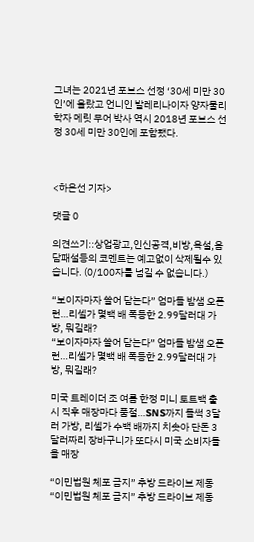그녀는 2021년 포브스 선정 ‘30세 미만 30인’에 올랐고 언니인 발레리나이자 양자물리학자 메릿 무어 박사 역시 2018년 포브스 선정 30세 미만 30인에 포함됐다.



<하은선 기자>

댓글 0

의견쓰기::상업광고,인신공격,비방,욕설,음담패설등의 코멘트는 예고없이 삭제될수 있습니다. (0/100자를 넘길 수 없습니다.)

“보이자마자 쓸어 담는다” 엄마들 밤샘 오픈런…리셀가 몇백 배 폭등한 2.99달러대 가방, 뭐길래?
“보이자마자 쓸어 담는다” 엄마들 밤샘 오픈런…리셀가 몇백 배 폭등한 2.99달러대 가방, 뭐길래?

미국 트레이더 조 여름 한정 미니 토트백 출시 직후 매장마다 품절…SNS까지 들썩 3달러 가방, 리셀가 수백 배까지 치솟아 단돈 3달러짜리 장바구니가 또다시 미국 소비자들을 매장

“이민법원 체포 금지” 추방 드라이브 제동
“이민법원 체포 금지” 추방 드라이브 제동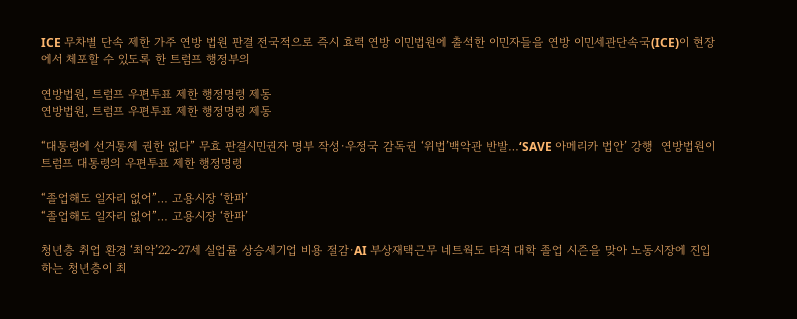ICE 무차별 단속 제한 가주 연방 법원 판결 전국적으로 즉시 효력 연방 이민법원에 출석한 이민자들을 연방 이민세관단속국(ICE)이 현장에서 체포할 수 있도록 한 트럼프 행정부의

연방법원, 트럼프 우편투표 제한 행정명령 제동
연방법원, 트럼프 우편투표 제한 행정명령 제동

“대통령에 선거통제 권한 없다” 무효 판결시민권자 명부 작성·우정국 감독권 ‘위법’백악관 반발…‘SAVE 아메리카 법안’ 강행  연방법원이 트럼프 대통령의 우편투표 제한 행정명령

“졸업해도 일자리 없어”… 고용시장 ‘한파’
“졸업해도 일자리 없어”… 고용시장 ‘한파’

청년층 취업 환경 ‘최악’22~27세 실업률 상승세기업 비용 절감·AI 부상재택근무 네트웍도 타격 대학 졸업 시즌을 맞아 노동시장에 진입하는 청년층이 최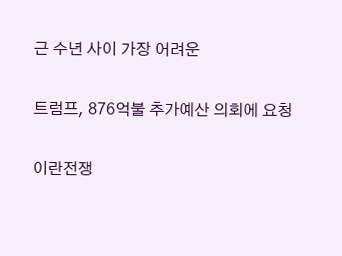근 수년 사이 가장 어려운

트럼프, 876억불 추가예산 의회에 요청

이란전쟁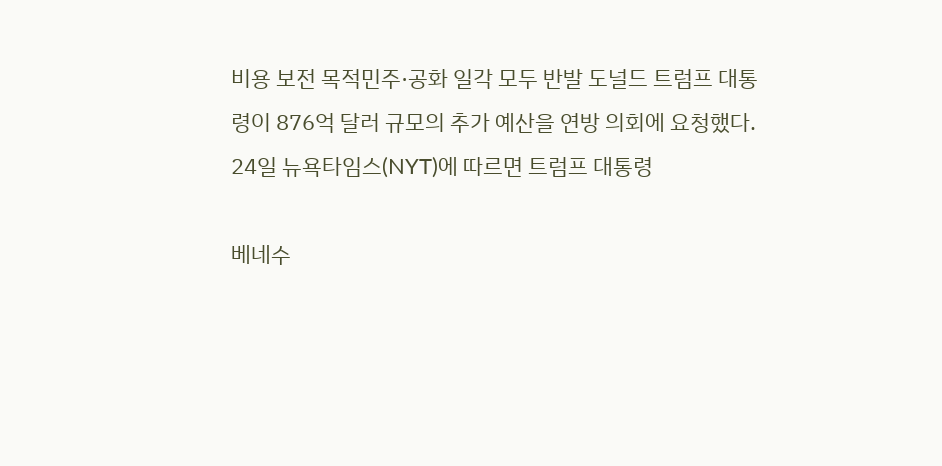비용 보전 목적민주·공화 일각 모두 반발 도널드 트럼프 대통령이 876억 달러 규모의 추가 예산을 연방 의회에 요청했다. 24일 뉴욕타임스(NYT)에 따르면 트럼프 대통령

베네수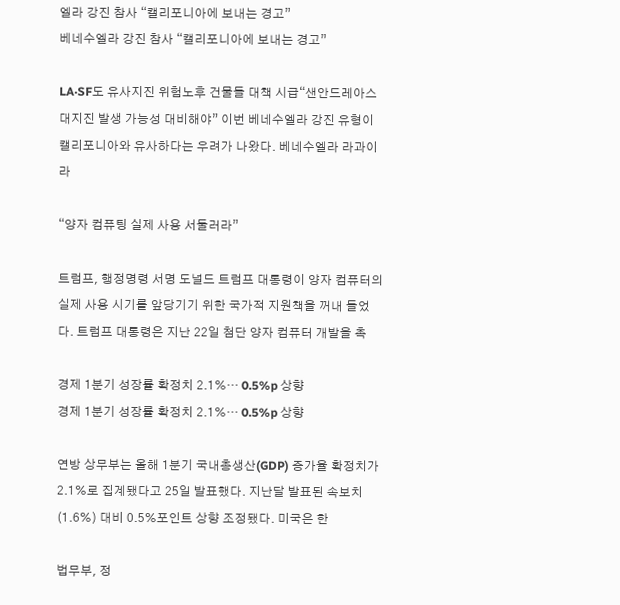엘라 강진 참사 “캘리포니아에 보내는 경고”
베네수엘라 강진 참사 “캘리포니아에 보내는 경고”

LA·SF도 유사지진 위험노후 건물들 대책 시급“샌안드레아스 대지진 발생 가능성 대비해야” 이번 베네수엘라 강진 유형이 캘리포니아와 유사하다는 우려가 나왔다. 베네수엘라 라과이라

“양자 컴퓨팅 실제 사용 서둘러라”

트럼프, 행정명령 서명 도널드 트럼프 대통령이 양자 컴퓨터의 실제 사용 시기를 앞당기기 위한 국가적 지원책을 꺼내 들었다. 트럼프 대통령은 지난 22일 첨단 양자 컴퓨터 개발을 촉

경제 1분기 성장률 확정치 2.1%… 0.5%p 상향
경제 1분기 성장률 확정치 2.1%… 0.5%p 상향

연방 상무부는 올해 1분기 국내총생산(GDP) 증가율 확정치가 2.1%로 집계됐다고 25일 발표했다. 지난달 발표된 속보치(1.6%) 대비 0.5%포인트 상향 조정됐다. 미국은 한

법무부, 정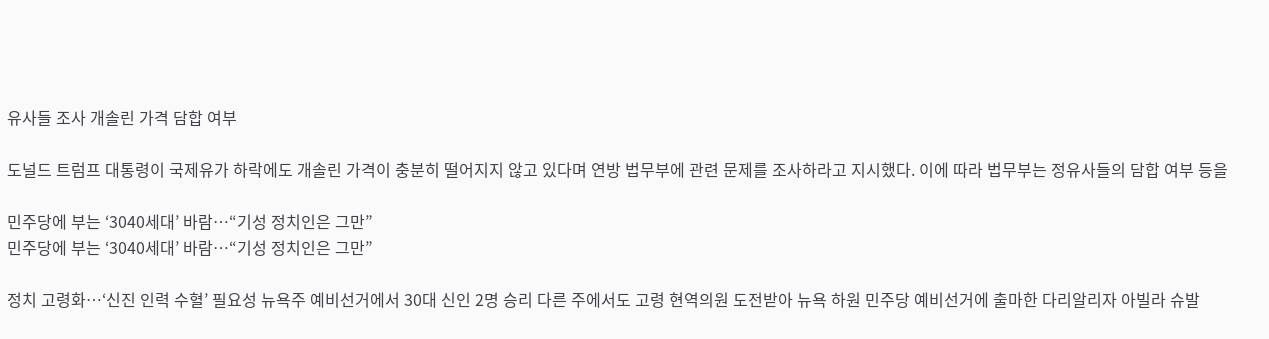유사들 조사 개솔린 가격 담합 여부

도널드 트럼프 대통령이 국제유가 하락에도 개솔린 가격이 충분히 떨어지지 않고 있다며 연방 법무부에 관련 문제를 조사하라고 지시했다. 이에 따라 법무부는 정유사들의 담합 여부 등을

민주당에 부는 ‘3040세대’ 바람…“기성 정치인은 그만”
민주당에 부는 ‘3040세대’ 바람…“기성 정치인은 그만”

정치 고령화…‘신진 인력 수혈’ 필요성 뉴욕주 예비선거에서 30대 신인 2명 승리 다른 주에서도 고령 현역의원 도전받아 뉴욕 하원 민주당 예비선거에 출마한 다리알리자 아빌라 슈발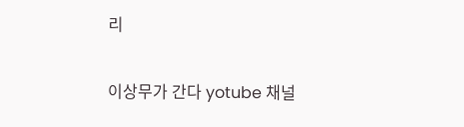리

이상무가 간다 yotube 채널